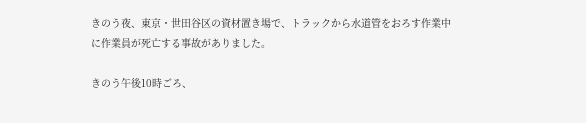きのう夜、東京・世田谷区の資材置き場で、トラックから水道管をおろす作業中に作業員が死亡する事故がありました。

きのう午後10時ごろ、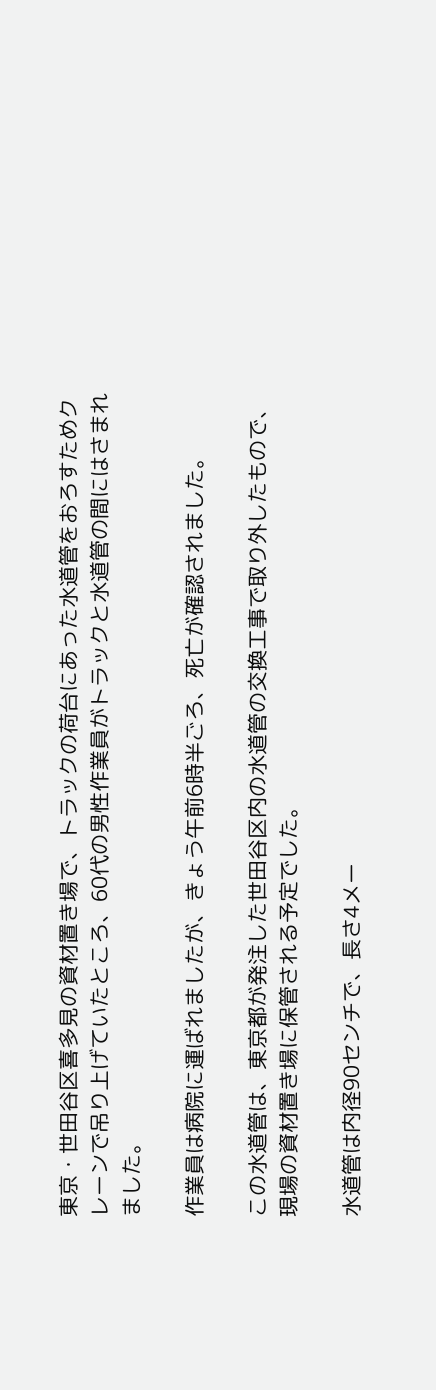東京・世田谷区喜多見の資材置き場で、トラックの荷台にあった水道管をおろすためクレーンで吊り上げていたところ、60代の男性作業員がトラックと水道管の間にはさまれました。

作業員は病院に運ばれましたが、きょう午前6時半ごろ、死亡が確認されました。

この水道管は、東京都が発注した世田谷区内の水道管の交換工事で取り外したもので、現場の資材置き場に保管される予定でした。

水道管は内径90センチで、長さ4メー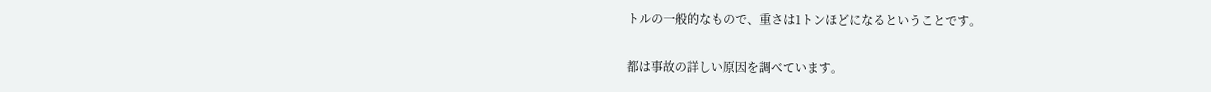トルの一般的なもので、重さは1トンほどになるということです。

都は事故の詳しい原因を調べています。